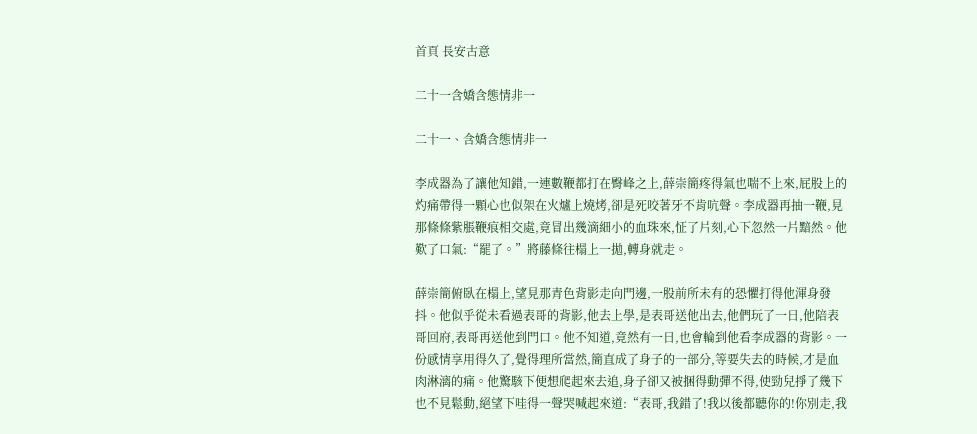首頁 長安古意

二十一含嬌含態情非一

二十一、含嬌含態情非一

李成器為了讓他知錯,一連數鞭都打在臀峰之上,薛崇簡疼得氣也喘不上來,屁股上的灼痛帶得一顆心也似架在火爐上燒烤,卻是死咬著牙不肯吭聲。李成器再抽一鞭,見那條條紫脹鞭痕相交處,竟冒出幾滴細小的血珠來,怔了片刻,心下忽然一片黯然。他歎了口氣:“罷了。”將藤條往榻上一拋,轉身就走。

薛崇簡俯臥在榻上,望見那青色背影走向門邊,一股前所未有的恐懼打得他渾身發抖。他似乎從未看過表哥的背影,他去上學,是表哥送他出去,他們玩了一日,他陪表哥回府,表哥再送他到門口。他不知道,竟然有一日,也會輪到他看李成器的背影。一份感情享用得久了,覺得理所當然,簡直成了身子的一部分,等要失去的時候,才是血肉淋漓的痛。他驚駭下便想爬起來去追,身子卻又被捆得動彈不得,使勁兒掙了幾下也不見鬆動,絕望下哇得一聲哭喊起來道:“表哥,我錯了!我以後都聽你的!你別走,我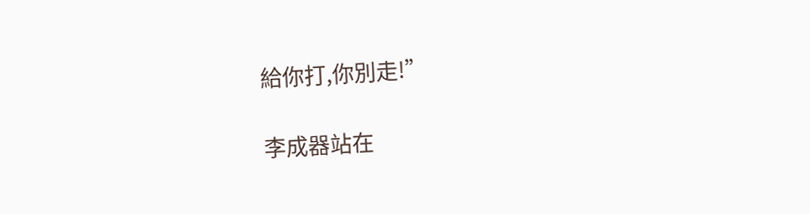給你打,你別走!”

李成器站在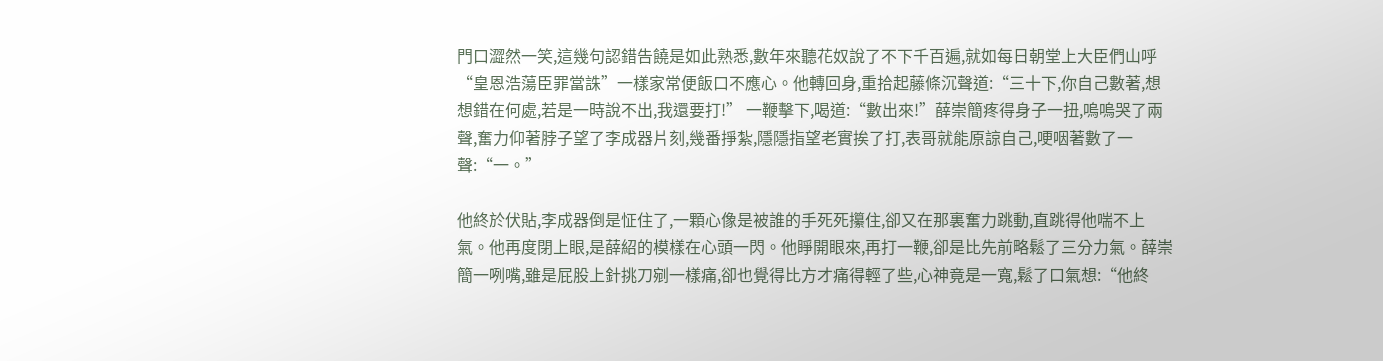門口澀然一笑,這幾句認錯告饒是如此熟悉,數年來聽花奴說了不下千百遍,就如每日朝堂上大臣們山呼“皇恩浩蕩臣罪當誅”一樣家常便飯口不應心。他轉回身,重拾起藤條沉聲道:“三十下,你自己數著,想想錯在何處,若是一時說不出,我還要打!” 一鞭擊下,喝道:“數出來!”薛崇簡疼得身子一扭,嗚嗚哭了兩聲,奮力仰著脖子望了李成器片刻,幾番掙紮,隱隱指望老實挨了打,表哥就能原諒自己,哽咽著數了一聲:“一。”

他終於伏貼,李成器倒是怔住了,一顆心像是被誰的手死死攥住,卻又在那裏奮力跳動,直跳得他喘不上氣。他再度閉上眼,是薛紹的模樣在心頭一閃。他睜開眼來,再打一鞭,卻是比先前略鬆了三分力氣。薛崇簡一咧嘴,雖是屁股上針挑刀剜一樣痛,卻也覺得比方才痛得輕了些,心神竟是一寬,鬆了口氣想:“他終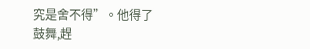究是舍不得”。他得了鼓舞,趕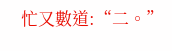忙又數道:“二。”